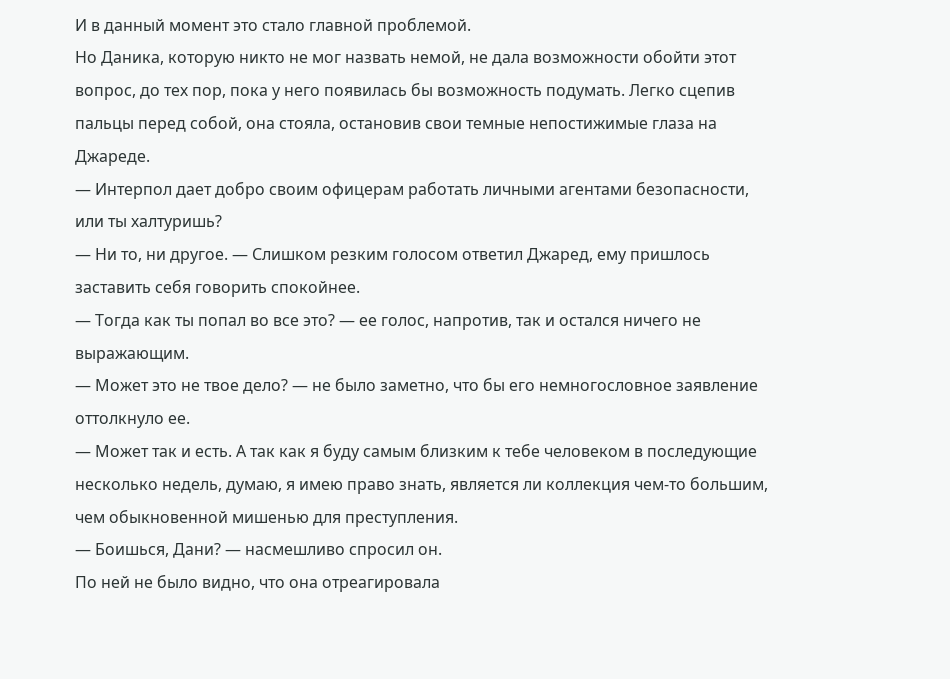И в данный момент это стало главной проблемой.
Но Даника, которую никто не мог назвать немой, не дала возможности обойти этот вопрос, до тех пор, пока у него появилась бы возможность подумать. Легко сцепив пальцы перед собой, она стояла, остановив свои темные непостижимые глаза на Джареде.
— Интерпол дает добро своим офицерам работать личными агентами безопасности, или ты халтуришь?
— Ни то, ни другое. — Слишком резким голосом ответил Джаред, ему пришлось заставить себя говорить спокойнее.
— Тогда как ты попал во все это? — ее голос, напротив, так и остался ничего не выражающим.
— Может это не твое дело? — не было заметно, что бы его немногословное заявление оттолкнуло ее.
— Может так и есть. А так как я буду самым близким к тебе человеком в последующие несколько недель, думаю, я имею право знать, является ли коллекция чем-то большим, чем обыкновенной мишенью для преступления.
— Боишься, Дани? — насмешливо спросил он.
По ней не было видно, что она отреагировала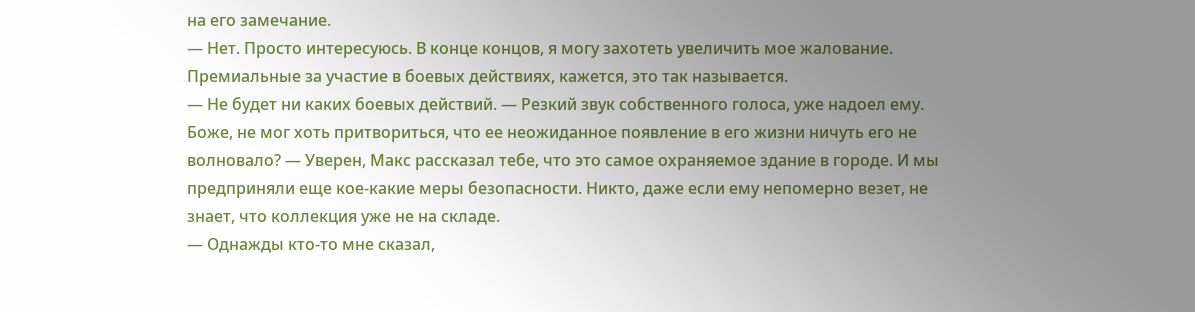на его замечание.
— Нет. Просто интересуюсь. В конце концов, я могу захотеть увеличить мое жалование. Премиальные за участие в боевых действиях, кажется, это так называется.
— Не будет ни каких боевых действий. — Резкий звук собственного голоса, уже надоел ему. Боже, не мог хоть притвориться, что ее неожиданное появление в его жизни ничуть его не волновало? — Уверен, Макс рассказал тебе, что это самое охраняемое здание в городе. И мы предприняли еще кое-какие меры безопасности. Никто, даже если ему непомерно везет, не знает, что коллекция уже не на складе.
— Однажды кто-то мне сказал,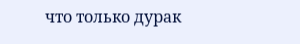что только дурак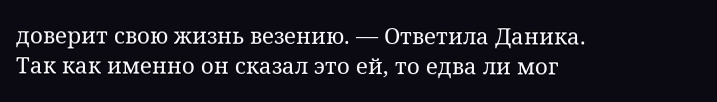доверит свою жизнь везению. — Ответила Даника.
Так как именно он сказал это ей, то едва ли мог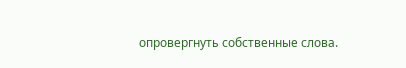опровергнуть собственные слова.